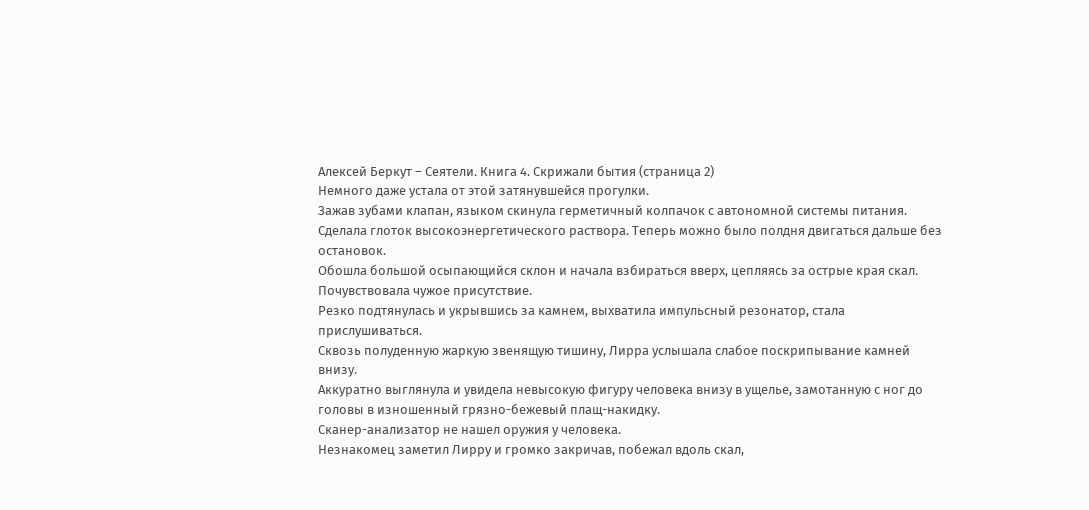Алексей Беркут – Сеятели. Книга 4. Скрижали бытия (страница 2)
Немного даже устала от этой затянувшейся прогулки.
Зажав зубами клапан, языком скинула герметичный колпачок с автономной системы питания.
Сделала глоток высокоэнергетического раствора. Теперь можно было полдня двигаться дальше без остановок.
Обошла большой осыпающийся склон и начала взбираться вверх, цепляясь за острые края скал. Почувствовала чужое присутствие.
Резко подтянулась и укрывшись за камнем, выхватила импульсный резонатор, стала прислушиваться.
Сквозь полуденную жаркую звенящую тишину, Лирра услышала слабое поскрипывание камней внизу.
Аккуратно выглянула и увидела невысокую фигуру человека внизу в ущелье, замотанную с ног до головы в изношенный грязно-бежевый плащ-накидку.
Сканер-анализатор не нашел оружия у человека.
Незнакомец заметил Лирру и громко закричав, побежал вдоль скал,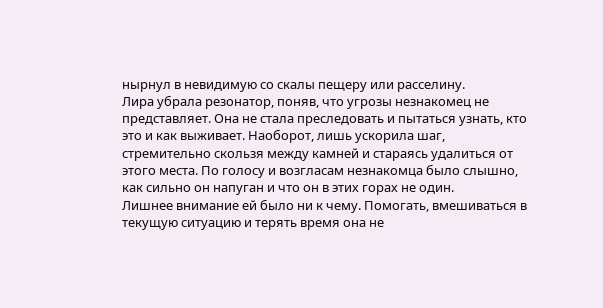нырнул в невидимую со скалы пещеру или расселину.
Лира убрала резонатор, поняв, что угрозы незнакомец не представляет. Она не стала преследовать и пытаться узнать, кто это и как выживает. Наоборот, лишь ускорила шаг, стремительно скользя между камней и стараясь удалиться от этого места. По голосу и возгласам незнакомца было слышно, как сильно он напуган и что он в этих горах не один.
Лишнее внимание ей было ни к чему. Помогать, вмешиваться в текущую ситуацию и терять время она не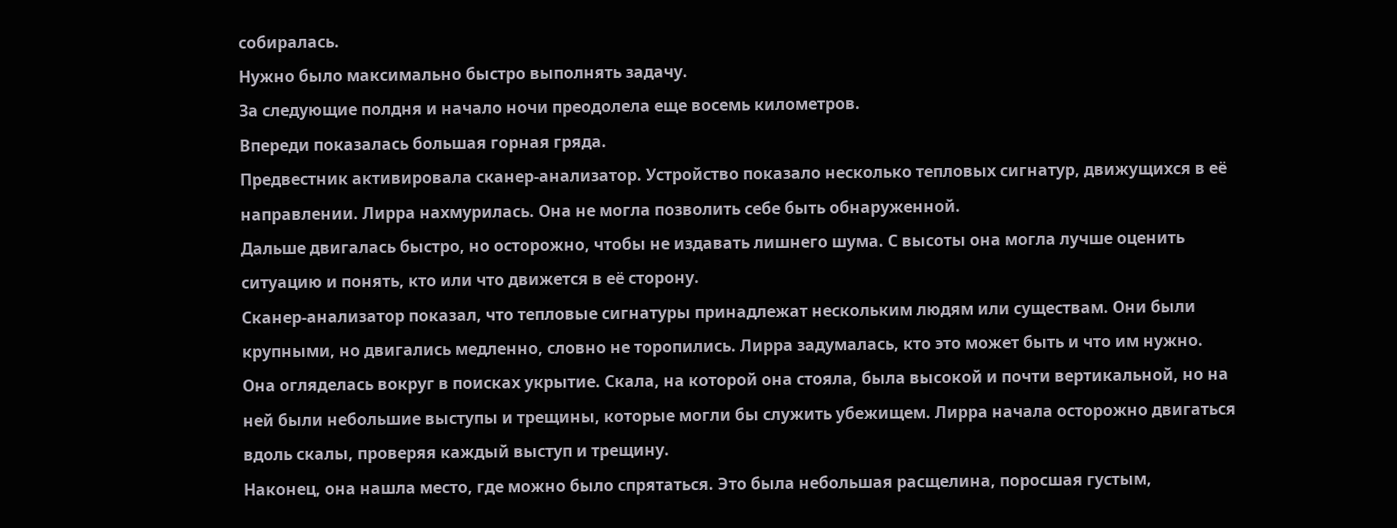собиралась.
Нужно было максимально быстро выполнять задачу.
За следующие полдня и начало ночи преодолела еще восемь километров.
Впереди показалась большая горная гряда.
Предвестник активировала сканер-анализатор. Устройство показало несколько тепловых сигнатур, движущихся в её направлении. Лирра нахмурилась. Она не могла позволить себе быть обнаруженной.
Дальше двигалась быстро, но осторожно, чтобы не издавать лишнего шума. С высоты она могла лучше оценить ситуацию и понять, кто или что движется в её сторону.
Сканер-анализатор показал, что тепловые сигнатуры принадлежат нескольким людям или существам. Они были крупными, но двигались медленно, словно не торопились. Лирра задумалась, кто это может быть и что им нужно.
Она огляделась вокруг в поисках укрытие. Скала, на которой она стояла, была высокой и почти вертикальной, но на ней были небольшие выступы и трещины, которые могли бы служить убежищем. Лирра начала осторожно двигаться вдоль скалы, проверяя каждый выступ и трещину.
Наконец, она нашла место, где можно было спрятаться. Это была небольшая расщелина, поросшая густым,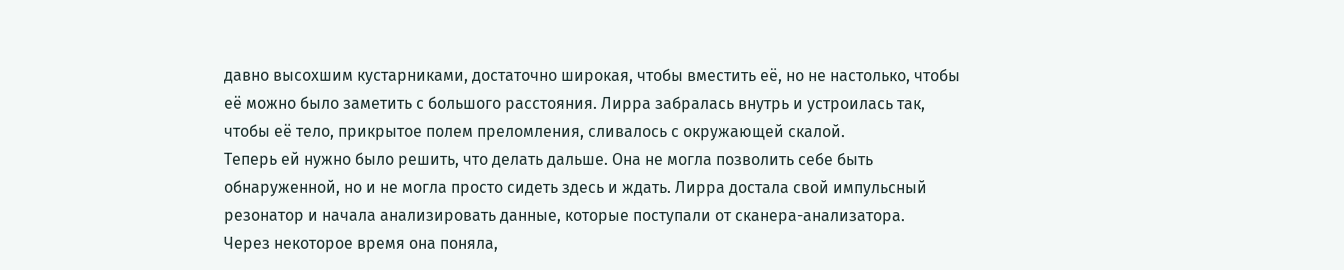давно высохшим кустарниками, достаточно широкая, чтобы вместить её, но не настолько, чтобы её можно было заметить с большого расстояния. Лирра забралась внутрь и устроилась так, чтобы её тело, прикрытое полем преломления, сливалось с окружающей скалой.
Теперь ей нужно было решить, что делать дальше. Она не могла позволить себе быть обнаруженной, но и не могла просто сидеть здесь и ждать. Лирра достала свой импульсный резонатор и начала анализировать данные, которые поступали от сканера-анализатора.
Через некоторое время она поняла,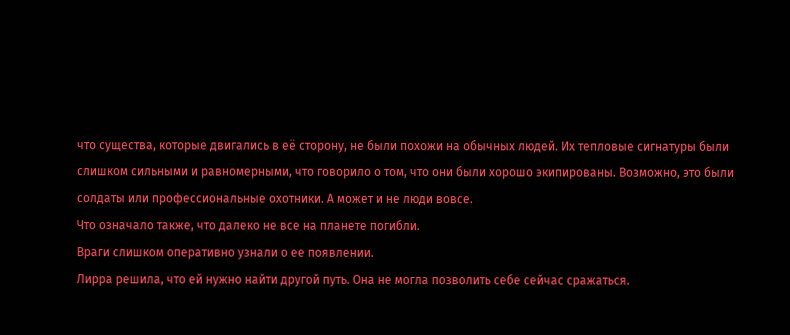что существа, которые двигались в её сторону, не были похожи на обычных людей. Их тепловые сигнатуры были слишком сильными и равномерными, что говорило о том, что они были хорошо экипированы. Возможно, это были солдаты или профессиональные охотники. А может и не люди вовсе.
Что означало также, что далеко не все на планете погибли.
Враги слишком оперативно узнали о ее появлении.
Лирра решила, что ей нужно найти другой путь. Она не могла позволить себе сейчас сражаться.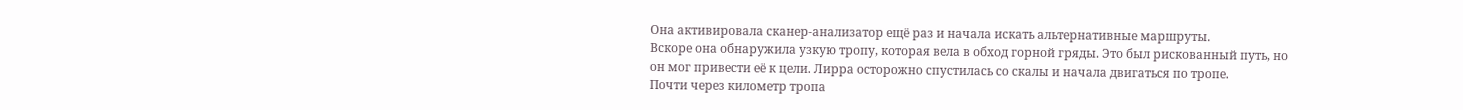Она активировала сканер-анализатор ещё раз и начала искать альтернативные маршруты.
Вскоре она обнаружила узкую тропу, которая вела в обход горной гряды. Это был рискованный путь, но он мог привести её к цели. Лирра осторожно спустилась со скалы и начала двигаться по тропе.
Почти через километр тропа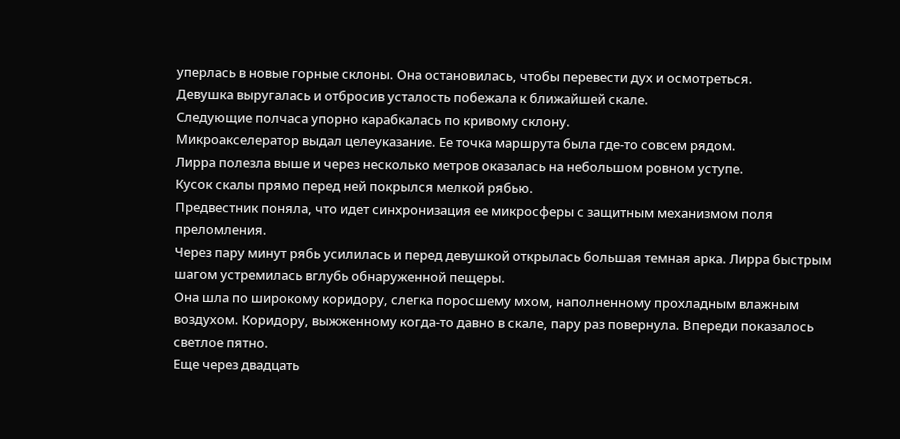уперлась в новые горные склоны. Она остановилась, чтобы перевести дух и осмотреться.
Девушка выругалась и отбросив усталость побежала к ближайшей скале.
Следующие полчаса упорно карабкалась по кривому склону.
Микроакселератор выдал целеуказание. Ее точка маршрута была где-то совсем рядом.
Лирра полезла выше и через несколько метров оказалась на небольшом ровном уступе.
Кусок скалы прямо перед ней покрылся мелкой рябью.
Предвестник поняла, что идет синхронизация ее микросферы с защитным механизмом поля преломления.
Через пару минут рябь усилилась и перед девушкой открылась большая темная арка. Лирра быстрым шагом устремилась вглубь обнаруженной пещеры.
Она шла по широкому коридору, слегка поросшему мхом, наполненному прохладным влажным воздухом. Коридору, выжженному когда-то давно в скале, пару раз повернула. Впереди показалось светлое пятно.
Еще через двадцать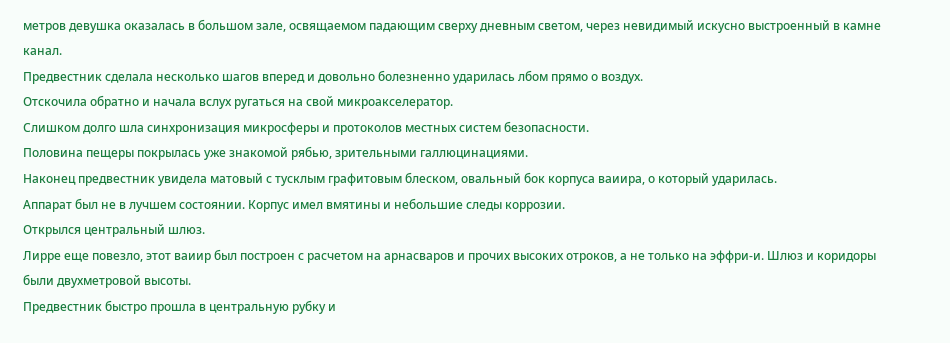метров девушка оказалась в большом зале, освящаемом падающим сверху дневным светом, через невидимый искусно выстроенный в камне канал.
Предвестник сделала несколько шагов вперед и довольно болезненно ударилась лбом прямо о воздух.
Отскочила обратно и начала вслух ругаться на свой микроакселератор.
Слишком долго шла синхронизация микросферы и протоколов местных систем безопасности.
Половина пещеры покрылась уже знакомой рябью, зрительными галлюцинациями.
Наконец предвестник увидела матовый с тусклым графитовым блеском, овальный бок корпуса ваиира, о который ударилась.
Аппарат был не в лучшем состоянии. Корпус имел вмятины и небольшие следы коррозии.
Открылся центральный шлюз.
Лирре еще повезло, этот ваиир был построен с расчетом на арнасваров и прочих высоких отроков, а не только на эффри-и. Шлюз и коридоры были двухметровой высоты.
Предвестник быстро прошла в центральную рубку и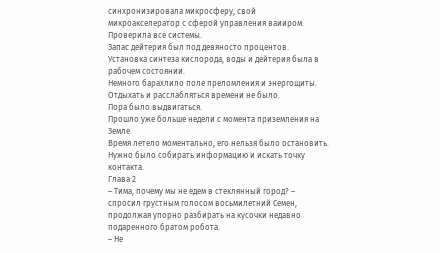синхронизировала микросферу, свой микроакселератор с сферой управления ваииром. Проверила все системы.
Запас дейтерия был под девяносто процентов.
Установка синтеза кислорода, воды и дейтерия была в рабочем состоянии.
Немного барахлило поле преломления и энергощиты.
Отдыхать и расслабляться времени не было.
Пора было выдвигаться.
Прошло уже больше недели с момента приземления на Земле.
Время летело моментально, его нельзя было остановить.
Нужно было собирать информацию и искать точку контакта.
Глава 2
– Тима, почему мы не едем в стеклянный город? – спросил грустным голосом восьмилетний Семен, продолжая упорно разбирать на кусочки недавно подаренного братом робота.
– Не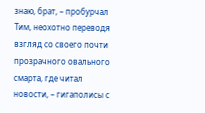знаю, брат, – пробурчал Тим, неохотно переводя взгляд со своего почти прозрачного овального смарта, где читал новости, – гигаполисы с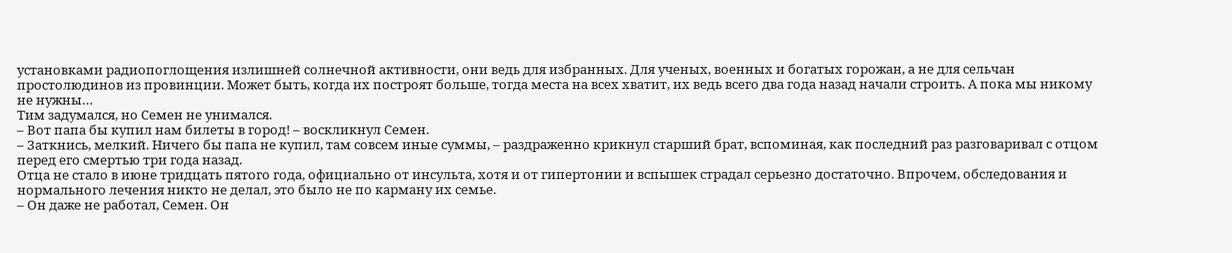установками радиопоглощения излишней солнечной активности, они ведь для избранных. Для ученых, военных и богатых горожан, а не для сельчан простолюдинов из провинции. Может быть, когда их построят больше, тогда места на всех хватит, их ведь всего два года назад начали строить. А пока мы никому не нужны…
Тим задумался, но Семен не унимался.
– Вот папа бы купил нам билеты в город! – воскликнул Семен.
– Заткнись, мелкий. Ничего бы папа не купил, там совсем иные суммы, – раздраженно крикнул старший брат, вспоминая, как последний раз разговаривал с отцом перед его смертью три года назад.
Отца не стало в июне тридцать пятого года, официально от инсульта, хотя и от гипертонии и вспышек страдал серьезно достаточно. Впрочем, обследования и нормального лечения никто не делал, это было не по карману их семье.
– Он даже не работал, Семен. Он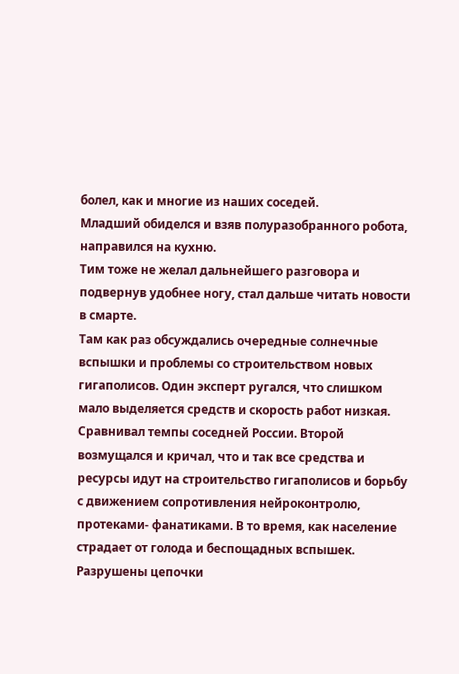болел, как и многие из наших соседей.
Младший обиделся и взяв полуразобранного робота, направился на кухню.
Тим тоже не желал дальнейшего разговора и подвернув удобнее ногу, стал дальше читать новости в смарте.
Там как раз обсуждались очередные солнечные вспышки и проблемы со строительством новых гигаполисов. Один эксперт ругался, что слишком мало выделяется средств и скорость работ низкая. Сравнивал темпы соседней России. Второй возмущался и кричал, что и так все средства и ресурсы идут на строительство гигаполисов и борьбу с движением сопротивления нейроконтролю, протеками- фанатиками. В то время, как население страдает от голода и беспощадных вспышек. Разрушены цепочки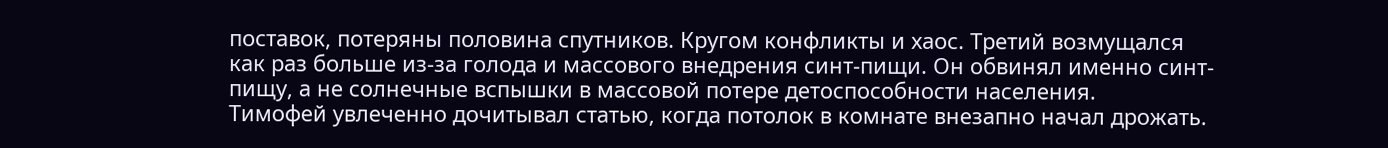поставок, потеряны половина спутников. Кругом конфликты и хаос. Третий возмущался как раз больше из-за голода и массового внедрения синт-пищи. Он обвинял именно синт-пищу, а не солнечные вспышки в массовой потере детоспособности населения.
Тимофей увлеченно дочитывал статью, когда потолок в комнате внезапно начал дрожать.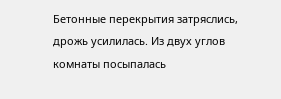Бетонные перекрытия затряслись, дрожь усилилась. Из двух углов комнаты посыпалась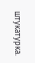штукатурка.